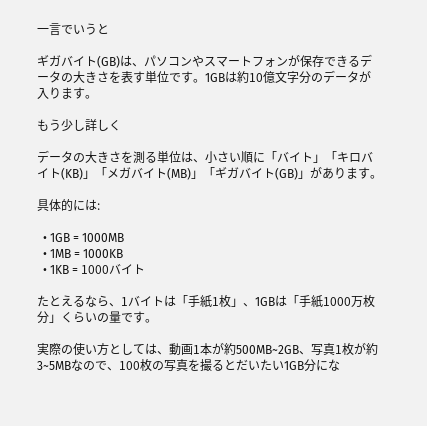一言でいうと

ギガバイト(GB)は、パソコンやスマートフォンが保存できるデータの大きさを表す単位です。1GBは約10億文字分のデータが入ります。

もう少し詳しく

データの大きさを測る単位は、小さい順に「バイト」「キロバイト(KB)」「メガバイト(MB)」「ギガバイト(GB)」があります。

具体的には:

  • 1GB = 1000MB
  • 1MB = 1000KB
  • 1KB = 1000バイト

たとえるなら、1バイトは「手紙1枚」、1GBは「手紙1000万枚分」くらいの量です。

実際の使い方としては、動画1本が約500MB~2GB、写真1枚が約3~5MBなので、100枚の写真を撮るとだいたい1GB分にな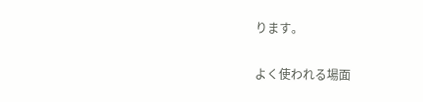ります。

よく使われる場面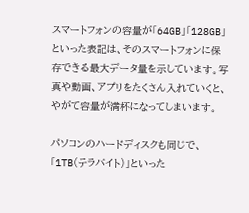スマートフォンの容量が「64GB」「128GB」といった表記は、そのスマートフォンに保存できる最大データ量を示しています。写真や動画、アプリをたくさん入れていくと、やがて容量が満杯になってしまいます。

パソコンのハードディスクも同じで、「1TB(テラバイト)」といった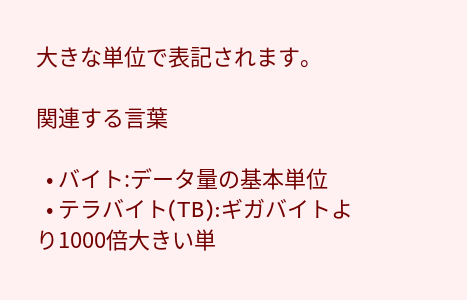大きな単位で表記されます。

関連する言葉

  • バイト:データ量の基本単位
  • テラバイト(TB):ギガバイトより1000倍大きい単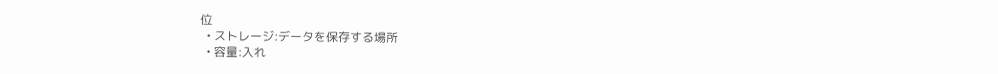位
  • ストレージ:データを保存する場所
  • 容量:入れ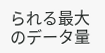られる最大のデータ量